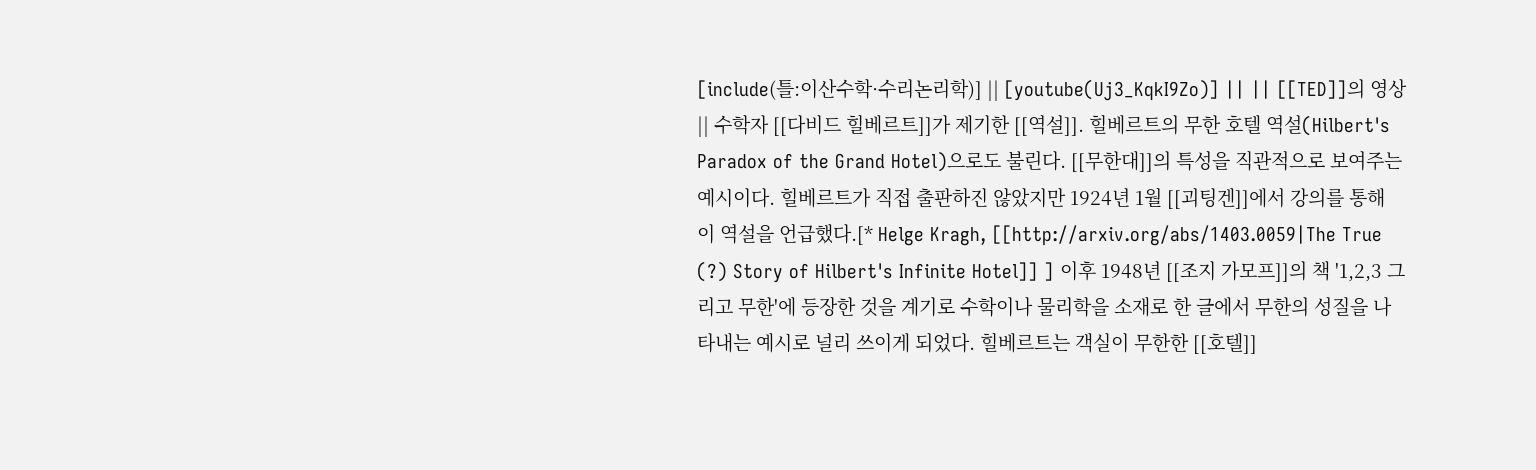[include(틀:이산수학·수리논리학)] || [youtube(Uj3_KqkI9Zo)] || || [[TED]]의 영상 || 수학자 [[다비드 힐베르트]]가 제기한 [[역설]]. 힐베르트의 무한 호텔 역설(Hilbert's Paradox of the Grand Hotel)으로도 불린다. [[무한대]]의 특성을 직관적으로 보여주는 예시이다. 힐베르트가 직접 출판하진 않았지만 1924년 1월 [[괴팅겐]]에서 강의를 통해 이 역설을 언급했다.[* Helge Kragh, [[http://arxiv.org/abs/1403.0059|The True (?) Story of Hilbert's Infinite Hotel]] ] 이후 1948년 [[조지 가모프]]의 책 '1,2,3 그리고 무한'에 등장한 것을 계기로 수학이나 물리학을 소재로 한 글에서 무한의 성질을 나타내는 예시로 널리 쓰이게 되었다. 힐베르트는 객실이 무한한 [[호텔]]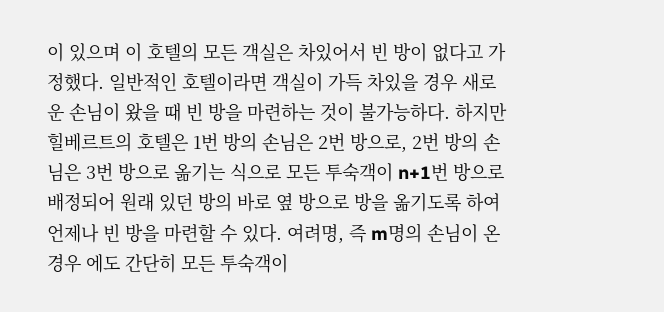이 있으며 이 호텔의 모든 객실은 차있어서 빈 방이 없다고 가정했다. 일반적인 호텔이라면 객실이 가득 차있을 경우 새로운 손님이 왔을 때 빈 방을 마련하는 것이 불가능하다. 하지만 힐베르트의 호텔은 1번 방의 손님은 2번 방으로, 2번 방의 손님은 3번 방으로 옮기는 식으로 모든 투숙객이 n+1번 방으로 배정되어 원래 있던 방의 바로 옆 방으로 방을 옮기도록 하여 언제나 빈 방을 마련할 수 있다. 여려명, 즉 m명의 손님이 온 경우 에도 간단히 모든 투숙객이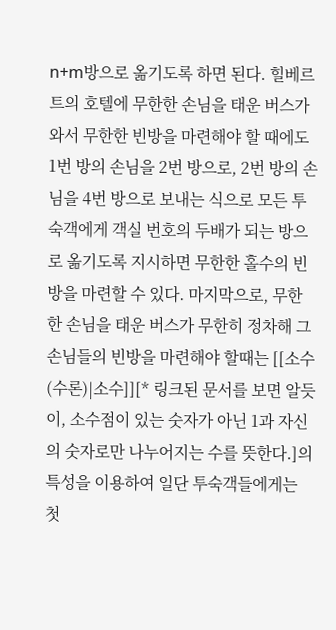n+m방으로 옮기도록 하면 된다. 힐베르트의 호텔에 무한한 손님을 태운 버스가 와서 무한한 빈방을 마련해야 할 때에도 1번 방의 손님을 2번 방으로, 2번 방의 손님을 4번 방으로 보내는 식으로 모든 투숙객에게 객실 번호의 두배가 되는 방으로 옮기도록 지시하면 무한한 홀수의 빈 방을 마련할 수 있다. 마지막으로, 무한한 손님을 태운 버스가 무한히 정차해 그 손님들의 빈방을 마련해야 할때는 [[소수(수론)|소수]][* 링크된 문서를 보면 알듯이, 소수점이 있는 숫자가 아닌 1과 자신의 숫자로만 나누어지는 수를 뜻한다.]의 특성을 이용하여 일단 투숙객들에게는 첫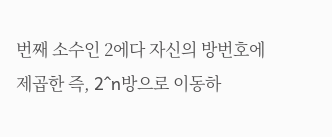번째 소수인 2에다 자신의 방번호에 제곱한 즉, 2^n방으로 이동하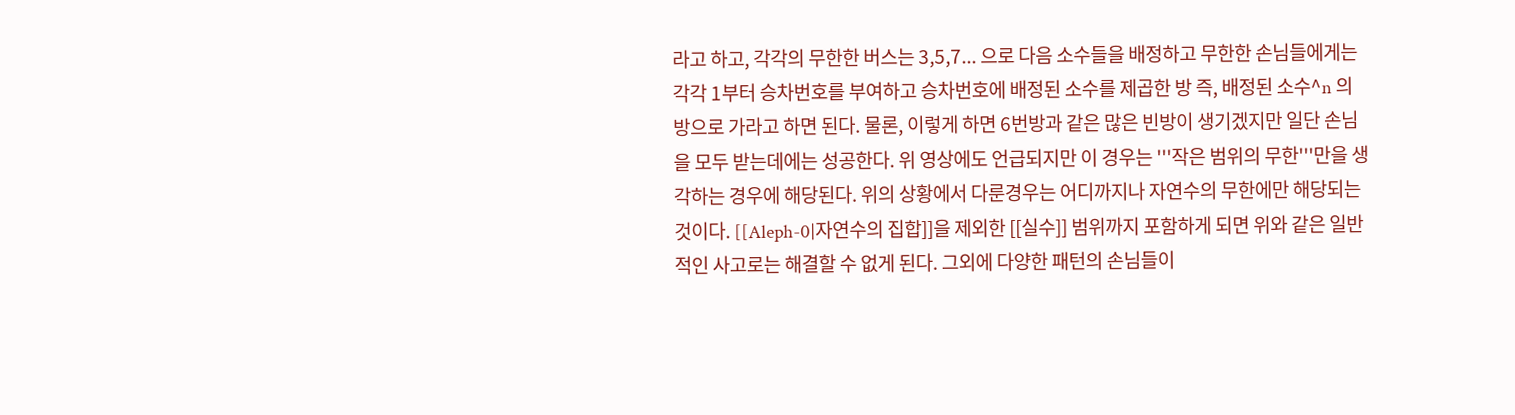라고 하고, 각각의 무한한 버스는 3,5,7... 으로 다음 소수들을 배정하고 무한한 손님들에게는 각각 1부터 승차번호를 부여하고 승차번호에 배정된 소수를 제곱한 방 즉, 배정된 소수^n 의 방으로 가라고 하면 된다. 물론, 이렇게 하면 6번방과 같은 많은 빈방이 생기겠지만 일단 손님을 모두 받는데에는 성공한다. 위 영상에도 언급되지만 이 경우는 '''작은 범위의 무한'''만을 생각하는 경우에 해당된다. 위의 상황에서 다룬경우는 어디까지나 자연수의 무한에만 해당되는 것이다. [[Aleph-0|자연수의 집합]]을 제외한 [[실수]] 범위까지 포함하게 되면 위와 같은 일반적인 사고로는 해결할 수 없게 된다. 그외에 다양한 패턴의 손님들이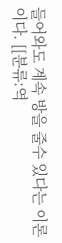들어와도 계속 방을 줄수 있다는 이론이다. [[분류:역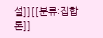설]][[분류:집합론]]